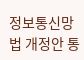정보통신망법 개정안 통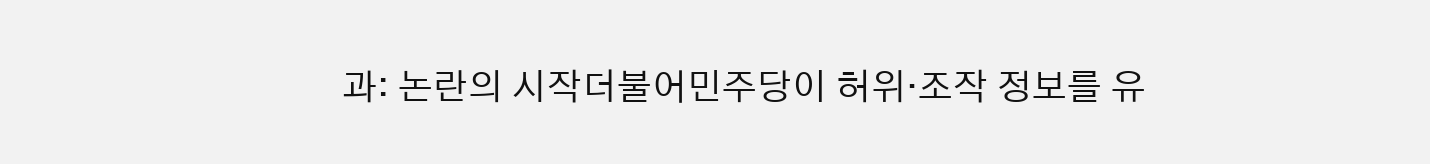과: 논란의 시작더불어민주당이 허위·조작 정보를 유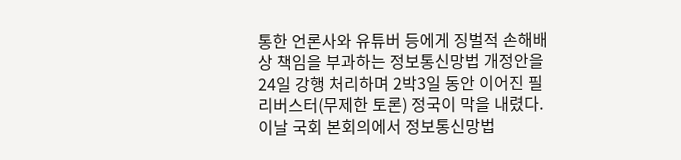통한 언론사와 유튜버 등에게 징벌적 손해배상 책임을 부과하는 정보통신망법 개정안을 24일 강행 처리하며 2박3일 동안 이어진 필리버스터(무제한 토론) 정국이 막을 내렸다. 이날 국회 본회의에서 정보통신망법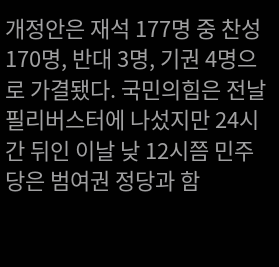개정안은 재석 177명 중 찬성 170명, 반대 3명, 기권 4명으로 가결됐다. 국민의힘은 전날 필리버스터에 나섰지만 24시간 뒤인 이날 낮 12시쯤 민주당은 범여권 정당과 함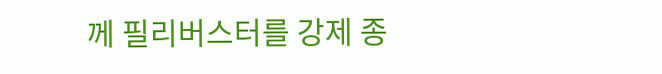께 필리버스터를 강제 종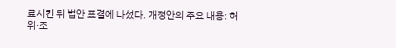료시킨 뒤 법안 표결에 나섰다. 개정안의 주요 내용: 허위·조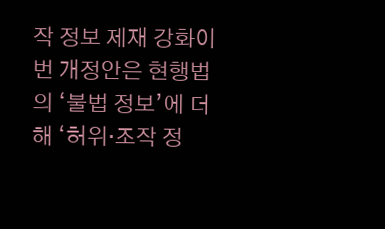작 정보 제재 강화이번 개정안은 현행법의 ‘불법 정보’에 더해 ‘허위·조작 정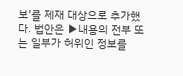보’를 제재 대상으로 추가했다. 법안은 ▶내용의 전부 또는 일부가 허위인 정보를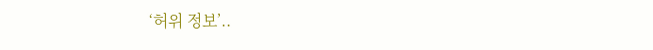‘허위 정보’..